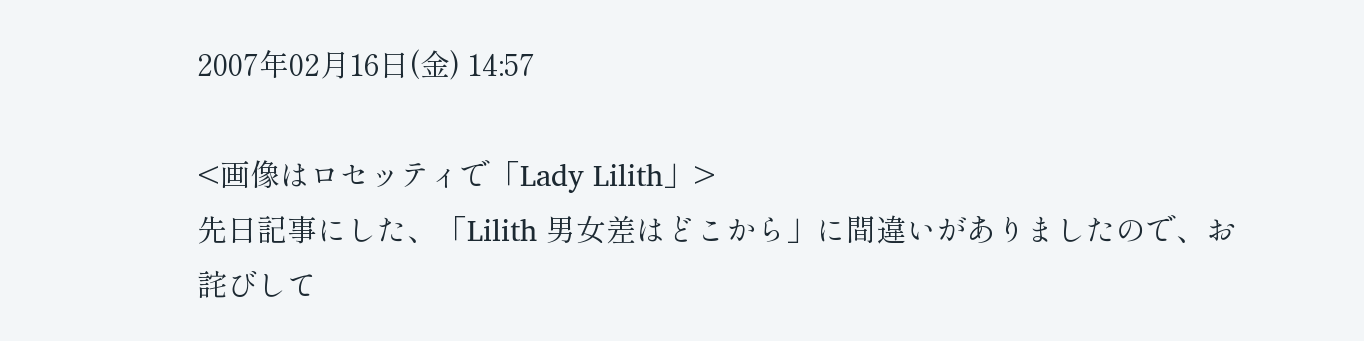2007年02月16日(金) 14:57

<画像はロセッティで「Lady Lilith」>
先日記事にした、「Lilith 男女差はどこから」に間違いがありましたので、お 詫びして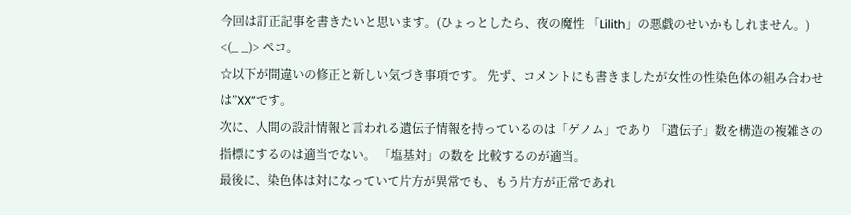今回は訂正記事を書きたいと思います。(ひょっとしたら、夜の魔性 「Lilith」の悪戯のせいかもしれません。)
<(_ _)> ペコ。
☆以下が間違いの修正と新しい気づき事項です。 先ず、コメントにも書きましたが女性の性染色体の組み合わせは”XX”です。
次に、人間の設計情報と言われる遺伝子情報を持っているのは「ゲノム」であり 「遺伝子」数を構造の複雑さの指標にするのは適当でない。 「塩基対」の数を 比較するのが適当。
最後に、染色体は対になっていて片方が異常でも、もう片方が正常であれ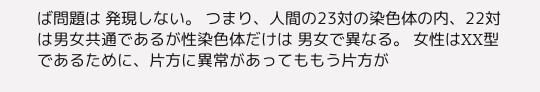ば問題は 発現しない。 つまり、人間の23対の染色体の内、22対は男女共通であるが性染色体だけは 男女で異なる。 女性はXX型であるために、片方に異常があってももう片方が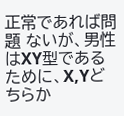正常であれば問題 ないが、男性はXY型であるために、X,Yどちらか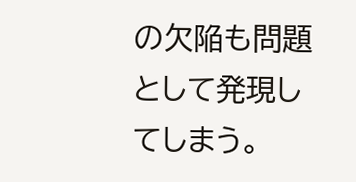の欠陥も問題として発現し てしまう。